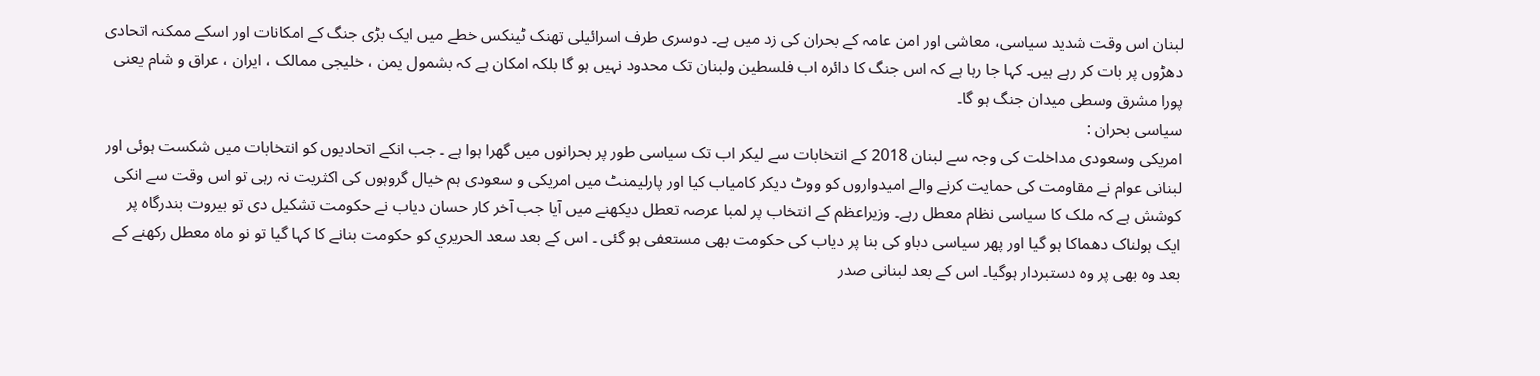لبنان اس وقت شدید سیاسی، معاشی اور امن عامہ کے بحران کی زد میں ہے۔ دوسری طرف اسرائیلی تھنک ٹینکس خطے میں ایک بڑی جنگ کے امکانات اور اسکے ممکنہ اتحادی دھڑوں پر بات کر رہے ہیں۔ کہا جا رہا ہے کہ اس جنگ کا دائرہ اب فلسطین ولبنان تک محدود نہیں ہو گا بلکہ امکان ہے کہ بشمول یمن ، خلیجی ممالک ، ایران ، عراق و شام یعنی پورا مشرق وسطی میدان جنگ ہو گا۔
سياسی بحران :
امریکی وسعودی مداخلت کی وجہ سے لبنان 2018 کے انتخابات سے لیکر اب تک سیاسی طور پر بحرانوں میں گھرا ہوا ہے ۔ جب انکے اتحادیوں کو انتخابات میں شکست ہوئی اور لبنانی عوام نے مقاومت کی حمایت کرنے والے امیدواروں کو ووٹ دیکر کامیاب کیا اور پارلیمنٹ میں امریکی و سعودی ہم خیال گروہوں کی اکثریت نہ رہی تو اس وقت سے انکی کوشش ہے کہ ملک کا سیاسی نظام معطل رہے۔ وزیراعظم کے انتخاب پر لمبا عرصہ تعطل دیکھنے میں آیا جب آخر کار حسان دیاب نے حکومت تشکیل دی تو بیروت بندرگاہ پر ایک ہولناک دھماکا ہو گیا اور پھر سیاسی دباو کی بنا پر دیاب کی حکومت بھی مستعفی ہو گئی ۔ اس کے بعد سعد الحريري کو حکومت بنانے کا کہا گیا تو نو ماہ معطل رکھنے کے بعد وہ بھی پر وہ دستبردار ہوگیا۔ اس کے بعد لبنانی صدر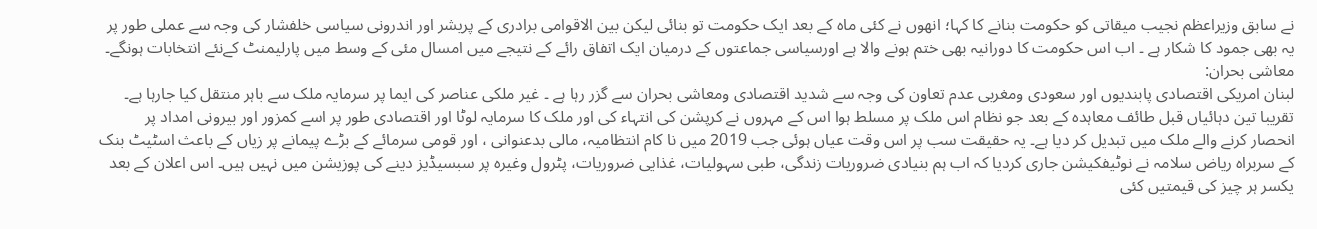نے سابق وزیراعظم نجیب میقاتی کو حکومت بنانے کا کہا؛ انھوں نے کئی ماہ کے بعد ایک حکومت تو بنائی لیکن بین الاقوامی برادری کے پریشر اور اندرونی سیاسی خلفشار کی وجہ سے عملی طور پر یہ بھی جمود کا شکار ہے ۔ اب اس حکومت کا دورانیہ بھی ختم ہونے والا ہے اورسیاسی جماعتوں کے درمیان ایک اتفاق رائے کے نتیجے میں امسال مئی کے وسط میں پارلیمنٹ کےنئے انتخابات ہونگے۔
معاشی بحران:
لبنان امریکی اقتصادی پابندیوں اور سعودی ومغربی عدم تعاون کی وجہ سے شدید اقتصادی ومعاشی بحران سے گزر رہا ہے ۔ غیر ملکی عناصر کی ایما پر سرمایہ ملک سے باہر منتقل کیا جارہا ہے۔ تقریبا تین دہائیاں قبل طائف معاہدہ کے بعد جو نظام اس ملک پر مسلط ہوا اس کے مہروں نے کرپشن کی انتہاء کی اور ملک کا سرمایہ لوٹا اور اقتصادی طور پر اسے کمزور اور بیرونی امداد پر انحصار کرنے والے ملک میں تبدیل کر دیا ہے۔ یہ حقیقت سب پر اس وقت عیاں ہوئی جب 2019 میں نا کام انتظامیہ، مالی بدعنوانی ، اور قومی سرمائے کے بڑے پیمانے پر زیاں کے باعث اسٹیٹ بنک کے سربراہ ریاض سلامہ نے نوٹیفکیشن جاری کردیا کہ اب ہم بنیادی ضروریات زندگی، طبی سہولیات، غذایی ضروریات، پٹرول وغیرہ پر سبسیڈیز دینے کی پوزیشن میں نہیں ہیں۔ اس اعلان کے بعد یکسر ہر چیز کی قیمتیں کئی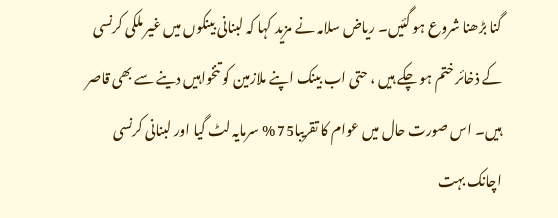گنا بڑھنا شروع ہو گئیں۔ ریاض سلامہ نے مزید کہا کہ لبنانی بینکوں میں غیر ملکی کرنسی کے ذخائر ختم ہو چکے ہیں ، حتی اب بینک اپنے ملازمین کو تنخواہیں دینے سے بھی قاصر ہیں۔ اس صورت حال میں عوام کا تقریبا75 % سرمایہ لٹ گیا اور لبنانی کرنسی اچانک بہت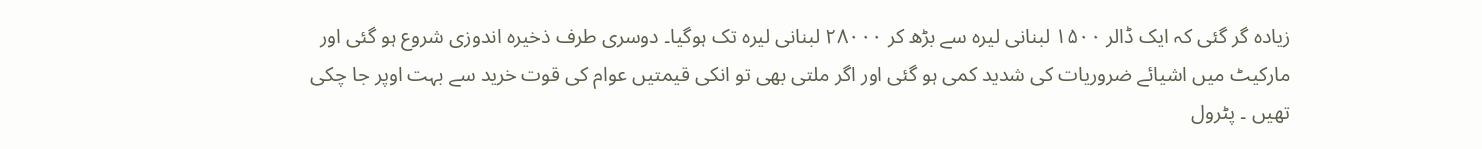زیادہ گر گئی کہ ایک ڈالر ۱۵۰۰ لبنانی لیرہ سے بڑھ کر ۲۸۰۰۰ لبنانی لیرہ تک ہوگیا۔ دوسری طرف ذخیرہ اندوزی شروع ہو گئی اور مارکیٹ میں اشیائے ضروریات کی شدید کمی ہو گئی اور اگر ملتی بھی تو انکی قیمتیں عوام کی قوت خرید سے بہت اوپر جا چکی تھیں ۔ پٹرول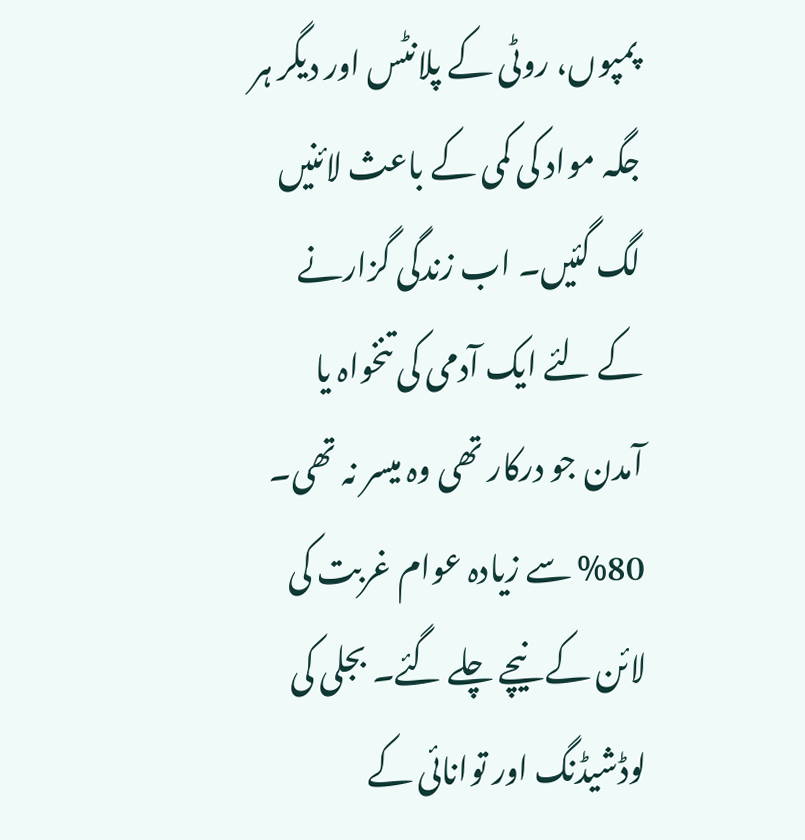پمپوں، روٹی کے پلانٹس اور دیگر ہر جگہ مواد کی کمی کے باعث لائنیں لگ گئیں۔ اب زندگی گزارنے کے لئے ایک آدمی کی تنخواہ یا آمدن جو درکار تھی وہ میسر نہ تھی۔ 80% سے زیادہ عوام غربت کی لائن کے نیچے چلے گئے۔ بجلی کی لوڈشیڈنگ اور توانائی کے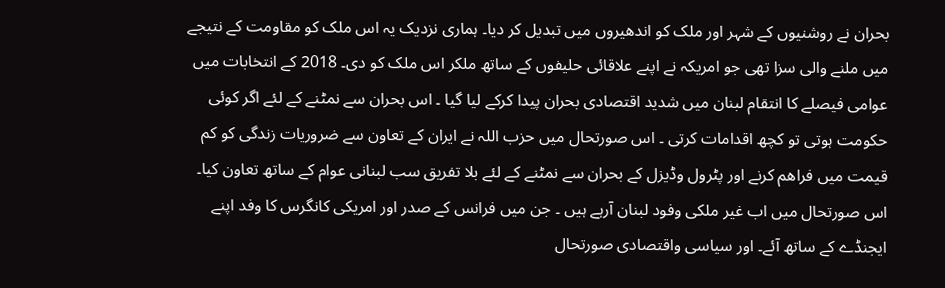بحران نے روشنیوں کے شہر اور ملک کو اندھیروں میں تبدیل کر دیا۔ ہماری نزدیک یہ اس ملک کو مقاومت کے نتیجے میں ملنے والی سزا تھی جو امریکہ نے اپنے علاقائی حلیفوں کے ساتھ ملکر اس ملک کو دی۔ 2018 کے انتخابات میں عوامی فیصلے کا انتقام لبنان میں شدید اقتصادی بحران پیدا کرکے لیا گیا ۔ اس بحران سے نمٹنے کے لئے اگر کوئی حکومت ہوتی تو کچھ اقدامات کرتی ۔ اس صورتحال میں حزب اللہ نے ایران کے تعاون سے ضروریات زندگی کو کم قیمت میں فراھم کرنے اور پٹرول وڈیزل کے بحران سے نمٹنے کے لئے بلا تفریق سب لبنانی عوام کے ساتھ تعاون کیا۔
اس صورتحال میں اب غیر ملکی وفود لبنان آرہے ہیں ۔ جن میں فرانس کے صدر اور امریکی کانگرس کا وفد اپنے ایجنڈے کے ساتھ آئے۔ اور سیاسی واقتصادی صورتحال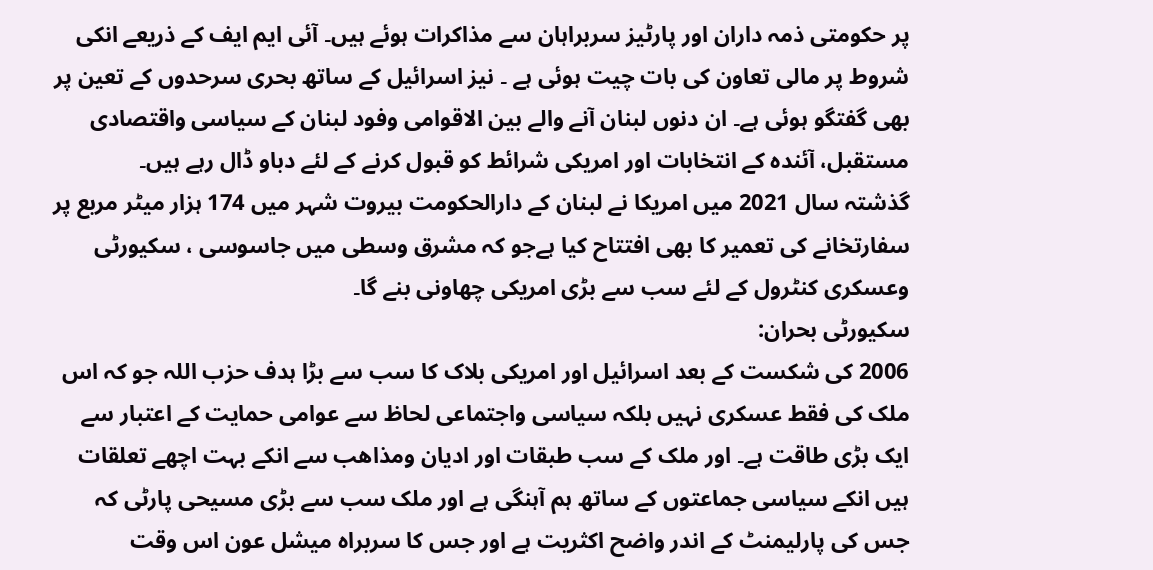پر حکومتی ذمہ داران اور پارٹیز سربراہان سے مذاکرات ہوئے ہیں۔ آئی ایم ایف کے ذریعے انکی شروط پر مالی تعاون کی بات چیت ہوئی ہے ۔ نیز اسرائیل کے ساتھ بحری سرحدوں کے تعین پر بھی گفتگو ہوئی ہے۔ ان دنوں لبنان آنے والے بین الاقوامی وفود لبنان کے سیاسی واقتصادی مستقبل، آئندہ کے انتخابات اور امریکی شرائط کو قبول کرنے کے لئے دباو ڈال رہے ہیں۔
گذشتہ سال 2021 میں امریکا نے لبنان کے دارالحکومت بیروت شہر میں 174 ہزار میٹر مربع پر سفارتخانے کی تعمیر کا بھی افتتاح کیا ہےجو کہ مشرق وسطی میں جاسوسی ، سکیورٹی وعسکری کنٹرول کے لئے سب سے بڑی امریکی چھاونی بنے گا۔
سکیورٹی بحران:
2006 کی شکست کے بعد اسرائیل اور امریکی بلاک کا سب سے بڑا ہدف حزب اللہ جو کہ اس ملک کی فقط عسکری نہیں بلکہ سیاسی واجتماعی لحاظ سے عوامی حمایت کے اعتبار سے ایک بڑی طاقت ہے۔ اور ملک کے سب طبقات اور ادیان ومذاھب سے انکے بہت اچھے تعلقات ہیں انکے سیاسی جماعتوں کے ساتھ ہم آہنگی ہے اور ملک سب سے بڑی مسیحی پارٹی کہ جس کی پارلیمنٹ کے اندر واضح اکثریت ہے اور جس کا سربراہ میشل عون اس وقت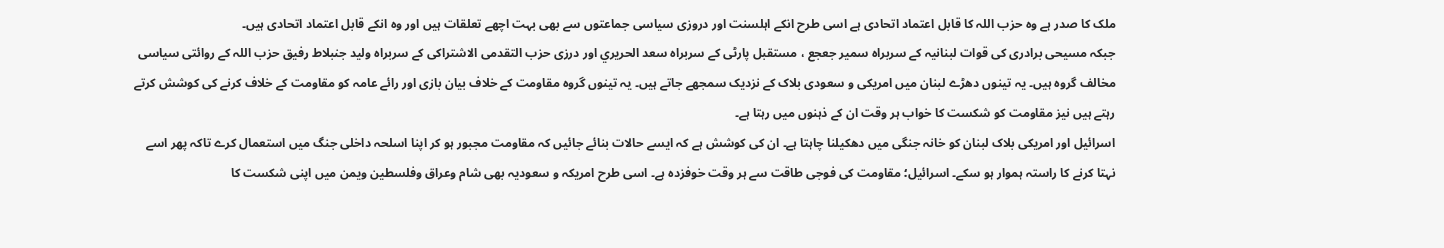ملک کا صدر ہے وہ حزب اللہ کا قابل اعتماد اتحادی ہے اسی طرح انکے اہلسنت اور دروزی سیاسی جماعتوں سے بھی بہت اچھے تعلقات ہیں اور وہ انکے قابل اعتماد اتحادی ہیں۔
جبکہ مسیحی برادری کی قوات لبنانیہ کے سربراہ سمیر جعجع ، مستقبل پارٹی کے سربراہ سعد الحريري اور درزی حزب التقدمی الاشتراکی کے سربراہ ولید جنبلاط رفیق حزب اللہ کے روائتی سیاسی مخالف گروہ ہیں۔ یہ تینوں دھڑے لبنان میں امریکی و سعودی بلاک کے نزدیک سمجھے جاتے ہیں۔ یہ تینوں گروہ مقاومت کے خلاف بیان بازی اور رائے عامہ کو مقاومت کے خلاف کرنے کی کوشش کرتے رہتے ہیں نیز مقاومت کو شکست کا خواب ہر وقت ان کے ذہنوں میں رہتا ہے۔
اسرائیل اور امریکی بلاک لبنان کو خانہ جنگی میں دھکیلنا چاہتا ہے۔ ان کی کوشش ہے کہ ایسے حالات بنائے جائیں کہ مقاومت مجبور ہو کر اپنا اسلحہ داخلی جنگ میں استعمال کرے تاکہ پھر اسے نہتا کرنے کا راستہ ہموار ہو سکے۔ اسرائیل؛ مقاومت کی فوجی طاقت سے ہر وقت خوفزدہ ہے۔ اسی طرح امریکہ و سعودیہ بھی شام وعراق وفلسطین ویمن میں اپنی شکست کا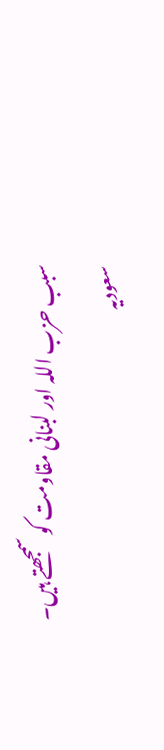سبب حزب اللہ اور لبنانی مقاومت کو سمجھتے ہیں۔
سعودیہ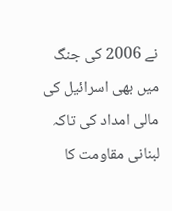نے 2006 کی جنگ میں بھی اسرائیل کی مالی امداد کی تاکہ لبنانی مقاومت کا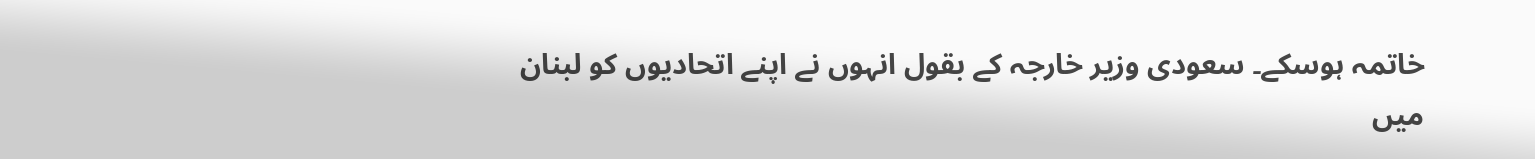خاتمہ ہوسکے۔ سعودی وزیر خارجہ کے بقول انہوں نے اپنے اتحادیوں کو لبنان میں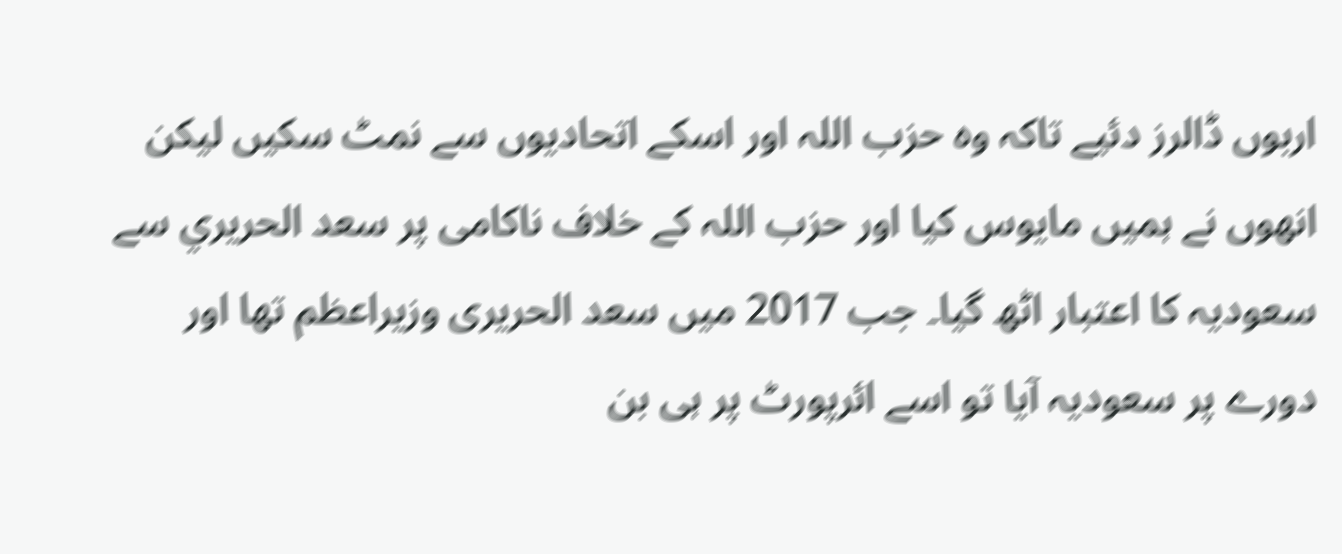اربوں ڈالرز دئیے تاکہ وہ حزب اللہ اور اسکے اتحادیوں سے نمٹ سکیں لیکن انھوں نے ہمیں مایوس کیا اور حزب اللہ کے خلاف ناکامی پر سعد الحريري سے سعودیہ کا اعتبار اٹھ گیا۔ جب 2017 میں سعد الحریری وزیراعظم تھا اور دورے پر سعودیہ آیا تو اسے ائرپورٹ پر ہی بن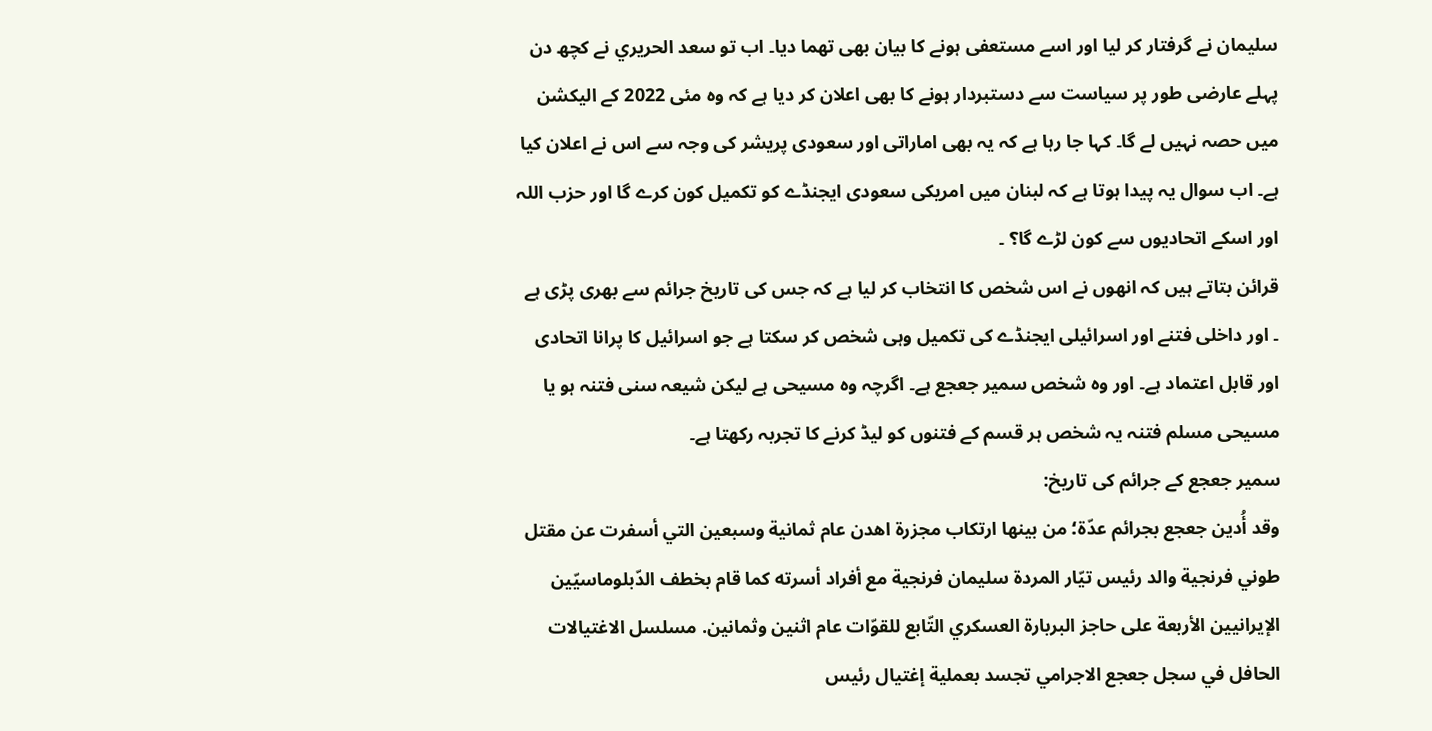سلیمان نے گرفتار کر لیا اور اسے مستعفی ہونے کا بیان بھی تھما دیا۔ اب تو سعد الحريري نے کچھ دن پہلے عارضی طور پر سیاست سے دستبردار ہونے کا بھی اعلان کر دیا ہے کہ وہ مئی 2022 کے الیکشن میں حصہ نہیں لے گا۔ کہا جا رہا ہے کہ یہ بھی اماراتی اور سعودی پریشر کی وجہ سے اس نے اعلان کیا ہے۔ اب سوال یہ پیدا ہوتا ہے کہ لبنان میں امریکی سعودی ایجنڈے کو تکمیل کون کرے گا اور حزب اللہ اور اسکے اتحادیوں سے کون لڑے گا؟ ۔
قرائن بتاتے ہیں کہ انھوں نے اس شخص کا انتخاب کر لیا ہے کہ جس کی تاریخ جرائم سے بھری پڑی ہے ۔ اور داخلی فتنے اور اسرائیلی ایجنڈے کی تکمیل وہی شخص کر سکتا ہے جو اسرائیل کا پرانا اتحادی اور قابل اعتماد ہے۔ اور وہ شخص سمیر جعجع ہے۔ اگرچہ وہ مسیحی ہے لیکن شیعہ سنی فتنہ ہو یا مسیحی مسلم فتنہ یہ شخص ہر قسم کے فتنوں کو لیڈ کرنے کا تجربہ رکھتا ہے۔
سمیر جعجع کے جرائم کی تاریخ:
وقد أُدين جعجع بجرائم عدّة؛ من بينها ارتكاب مجزرة اهدن عام ثمانية وسبعين التي أسفرت عن مقتل طوني فرنجية والد رئيس تيّار المردة سليمان فرنجية مع أفراد أسرته كما قام بخطف الدّبلوماسيّين الإيرانيين الأربعة على حاجز البربارة العسكري التّابع للقوّات عام اثنين وثمانين. مسلسل الاغتيالات الحافل في سجل جعجع الاجرامي تجسد بعملية إغتيال رئيس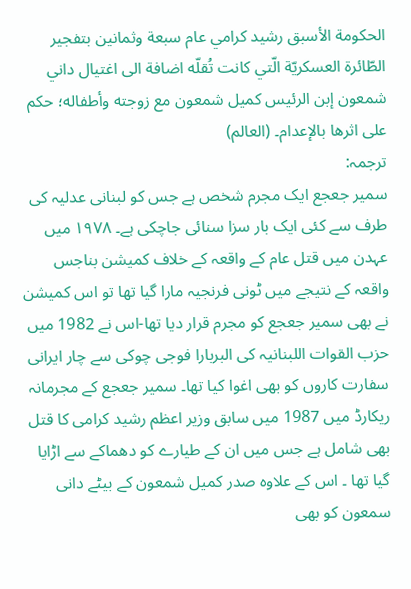الحكومة الأسبق رشيد كرامي عام سبعة وثمانين بتفجير الطّائرة العسكريّة الّتي كانت تُقلّه اضافة الى اغتيال داني شمعون إبن الرئيس كميل شمعون مع زوجته وأطفاله؛ حكم على اثرها بالإعدام۔ (العالم)
ترجمہ:
سمیر جعجع ایک مجرم شخص ہے جس کو لبنانی عدلیہ کی طرف سے کئی ایک بار سزا سنائی جاچکی ہے۔ ۱۹۷۸ میں عہدن میں قتل عام کے واقعہ کے خلاف کمیشن بناجس واقعہ کے نتیجے میں ٹونی فرنجیہ مارا گیا تھا تو اس کمیشن نے بھی سمیر جعجع کو مجرم قرار دیا تھا-اس نے 1982 میں حزب القوات اللبنانیہ کی البربارا فوجی چوکی سے چار ایرانی سفارت کاروں کو بھی اغوا کیا تھا۔ سمیر جعجع کے مجرمانہ ریکارڈ میں 1987 میں سابق وزیر اعظم رشید کرامی کا قتل بھی شامل ہے جس میں ان کے طیارے کو دھماکے سے اڑایا گیا تھا ۔ اس کے علاوہ صدر کمیل شمعون کے بیٹے دانی سمعون کو بھی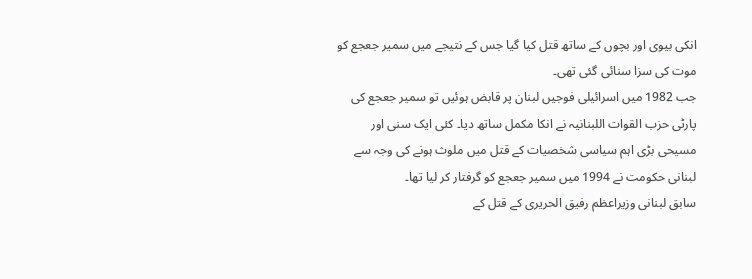انکی بیوی اور بچوں کے ساتھ قتل کیا گیا جس کے نتیجے میں سمیر جعجع کو موت کی سزا سنائی گئی تھی۔
جب 1982 میں اسرائیلی فوجیں لبنان پر قابض ہوئیں تو سمیر جعجع کی پارٹی حزب القوات اللبنانیہ نے انکا مکمل ساتھ دیا۔ کئی ایک سنی اور مسیحی بڑی اہم سیاسی شخصیات کے قتل میں ملوث ہونے کی وجہ سے لبنانی حکومت نے 1994 میں سمیر جعجع کو گرفتار کر لیا تھا۔
سابق لبنانی وزیراعظم رفیق الحریری کے قتل کے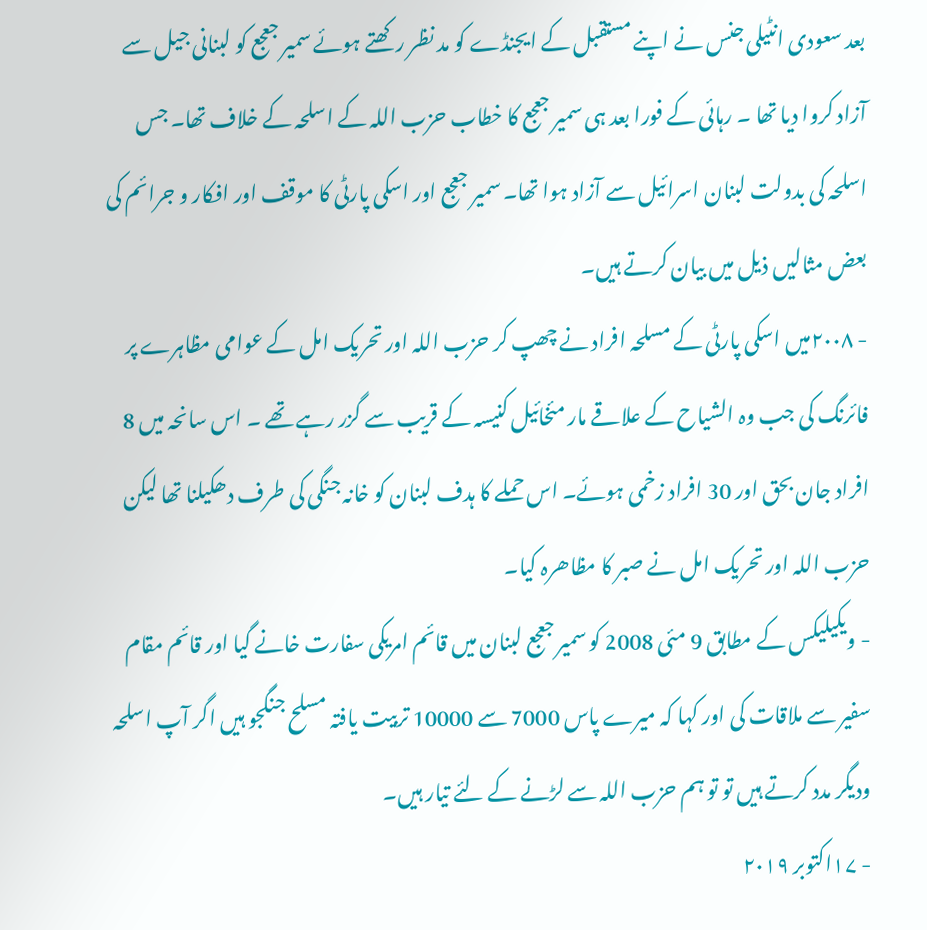بعد سعودی انٹیلی جنس نے اپنے مستقبل کے ایجنڈے کو مد نظر رکھتے ہوئے سمیر جعجع کو لبنانی جیل سے آزاد کروا دیا تھا ۔ رہائی کے فورا بعد ہی سمیر جعجع کا خطاب حزب اللہ کے اسلحہ کے خلاف تھا۔ جس اسلحہ کی بدولت لبنان اسرائیل سے آزاد ہوا تھا۔ سمیر جعجع اور اسکی پارٹی کا موقف اور افکار و جرائم کی بعض مثالیں ذیل میں بیان کرتے ہیں۔
- ۲۰۰۸میں اسکی پارٹی کے مسلحہ افراد نے چھپ کر حزب اللہ اور تحریک امل کے عوامی مظاہرے پر فائرنگ کی جب وہ الشیاح کے علاقے مار مئخائیل کنیسہ کے قریب سے گزر رہے تھے ۔ اس سانحہ میں 8 افراد جان بحق اور 30 افراد زخمی ہوئے۔ اس حملے کا ہدف لبنان کو خانہ جنگی کی طرف دھکیلنا تھا لیکن حزب اللہ اور تحریک امل نے صبر کا مظاھرہ کیا۔
- ویکیلیکس کے مطابق 9 مئی 2008 کو سمیر جعجع لبنان میں قائم امریکی سفارت خانے گیا اور قائم مقام سفیر سے ملاقات کی اور کہا کہ میرے پاس 7000 سے 10000 تربیت یافتہ مسلح جنگجو ہیں اگر آپ اسلحہ ودیگر مدد کرتے ہیں تو تو ہم حزب اللہ سے لڑنے کے لئے تیار ہیں۔
- ۱۷اکتوبر ۲۰۱۹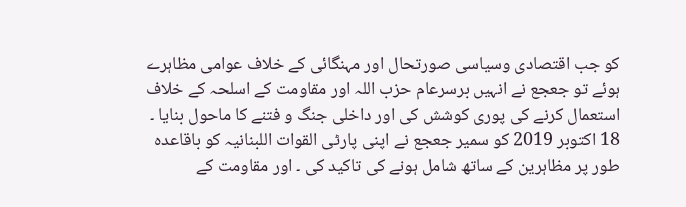کو جب اقتصادی وسیاسی صورتحال اور مہنگائی کے خلاف عوامی مظاہرے ہوئے تو جعجع نے انہیں برسرعام حزب اللہ اور مقاومت کے اسلحہ کے خلاف استعمال کرنے کی پوری کوشش کی اور داخلی جنگ و فتنے کا ماحول بنایا ۔ 18 اکتوبر 2019 کو سمیر جعجع نے اپنی پارٹی القوات اللبنانیہ کو باقاعدہ طور پر مظاہرین کے ساتھ شامل ہونے کی تاکید کی ۔ اور مقاومت کے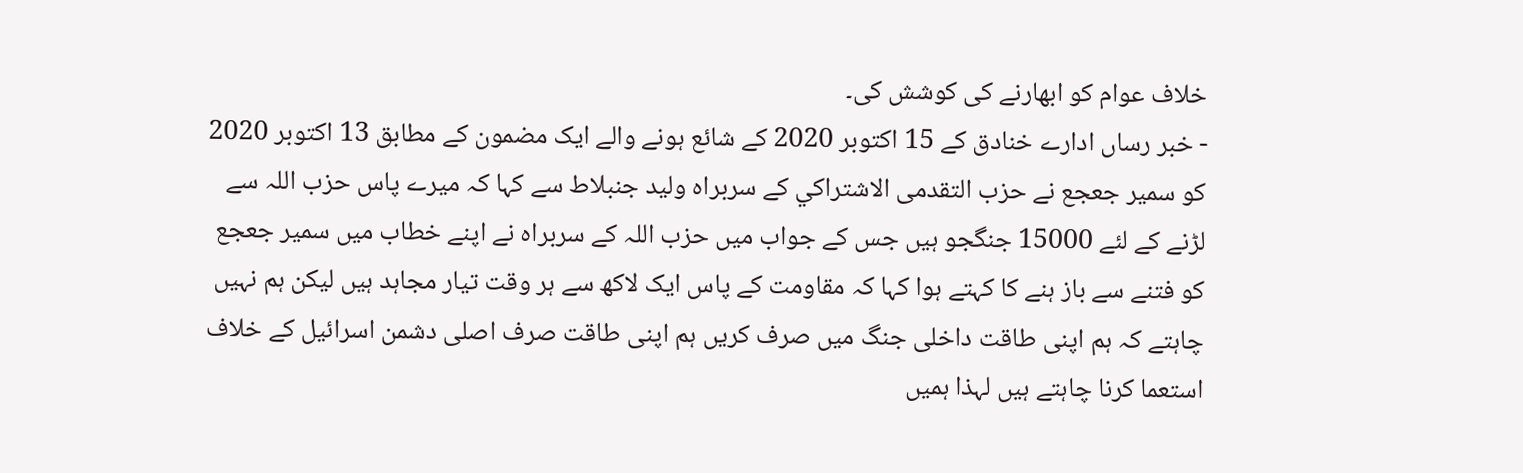خلاف عوام کو ابھارنے کی کوشش کی۔
- خبر رساں ادارے خنادق کے 15 اکتوبر 2020 کے شائع ہونے والے ایک مضمون کے مطابق 13 اکتوبر 2020 کو سمیر جعجع نے حزب التقدمی الاشتراكي کے سربراہ ولید جنبلاط سے کہا کہ میرے پاس حزب اللہ سے لڑنے کے لئے 15000 جنگجو ہیں جس کے جواب میں حزب اللہ کے سربراہ نے اپنے خطاب میں سمیر جعجع کو فتنے سے باز ہنے کا کہتے ہوا کہا کہ مقاومت کے پاس ایک لاکھ سے ہر وقت تیار مجاہد ہیں لیکن ہم نہیں چاہتے کہ ہم اپنی طاقت داخلی جنگ میں صرف کریں ہم اپنی طاقت صرف اصلی دشمن اسرائیل کے خلاف استعما کرنا چاہتے ہیں لہذا ہمیں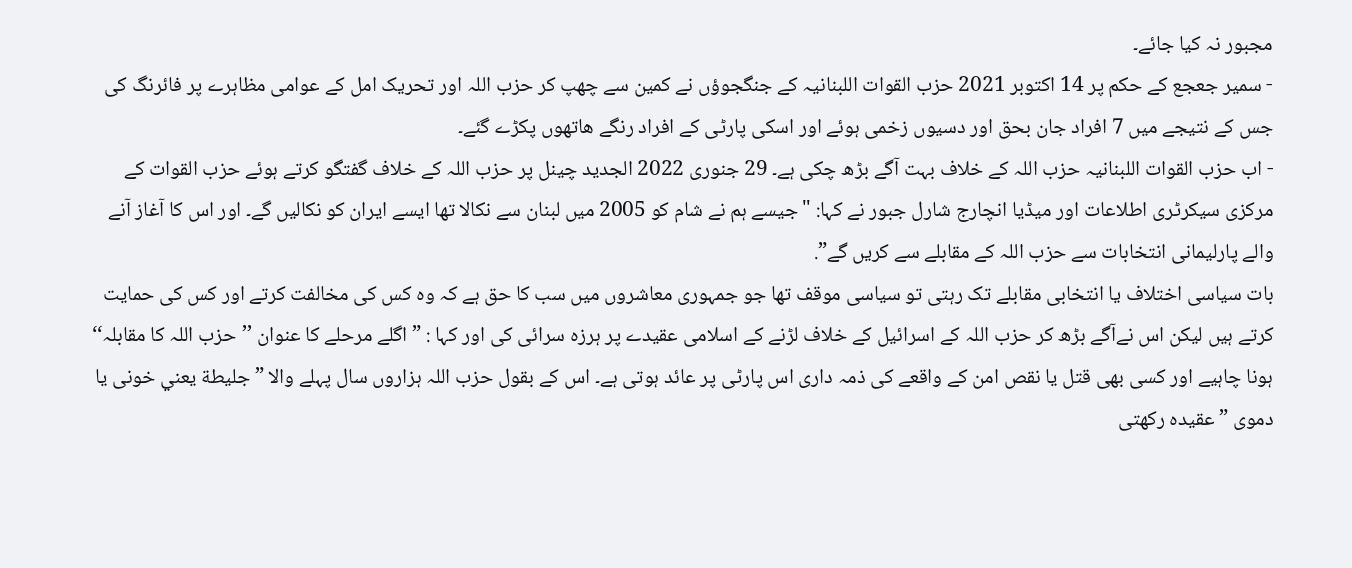مجبور نہ کیا جائے۔
- سمیر جعجع کے حکم پر 14 اکتوبر 2021 حزب القوات اللبنانیہ کے جنگجوؤں نے کمین سے چھپ کر حزب اللہ اور تحریک امل کے عوامی مظاہرے پر فائرنگ کی جس کے نتیجے میں 7 افراد جان بحق اور دسیوں زخمی ہوئے اور اسکی پارٹی کے افراد رنگے ھاتھوں پکڑے گئے۔
- اب حزب القوات اللبنانیہ حزب اللہ کے خلاف بہت آگے بڑھ چکی ہے۔ 29 جنوری 2022 الجديد چینل پر حزب اللہ کے خلاف گفتگو کرتے ہوئے حزب القوات کے مرکزی سیکرٹری اطلاعات اور میڈیا انچارج شارل جبور نے کہا: "جیسے ہم نے شام کو 2005 میں لبنان سے نکالا تھا ایسے ایران کو نکالیں گے۔ اور اس کا آغاز آنے والے پارلیمانی انتخابات سے حزب اللہ کے مقابلے سے کریں گے”.
بات سیاسی اختلاف یا انتخابی مقابلے تک رہتی تو سیاسی موقف تھا جو جمہوری معاشروں میں سب کا حق ہے کہ وہ کس کی مخالفت کرتے اور کس کی حمایت کرتے ہیں لیکن اس نےآگے بڑھ کر حزب اللہ کے اسرائیل کے خلاف لڑنے کے اسلامی عقیدے پر ہرزہ سرائی کی اور کہا : ”اگلے مرحلے کا عنوان ’’حزب اللہ کا مقابلہ‘‘ ہونا چاہیے اور کسی بھی قتل یا نقص امن کے واقعے کی ذمہ داری اس پارٹی پر عائد ہوتی ہے۔ اس کے بقول حزب اللہ ہزاروں سال پہلے والا ” جلیطة يعني خونی یا دموی ” عقیدہ رکھتی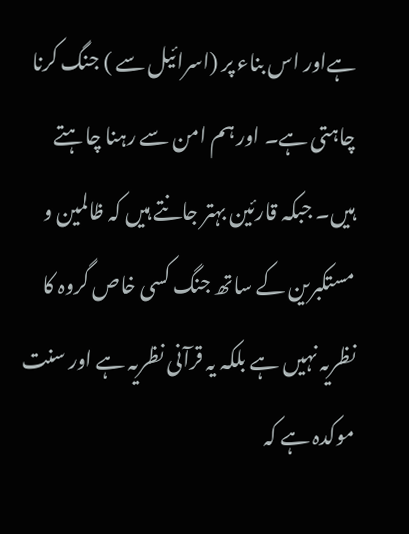ہےاور اس بناء پر (اسرائیل سے ) جنگ کرنا چاہتی ہے۔ اور ہم امن سے رہنا چاہتے ہیں۔ جبکہ قارئین بہتر جانتے ہیں کہ ظالمین و مستکبرین کے ساتھ جنگ کسی خاص گروہ کا نظریہ نہیں ہے بلکہ یہ قرآنی نظریہ ہے اور سنت موکدہ ہے کہ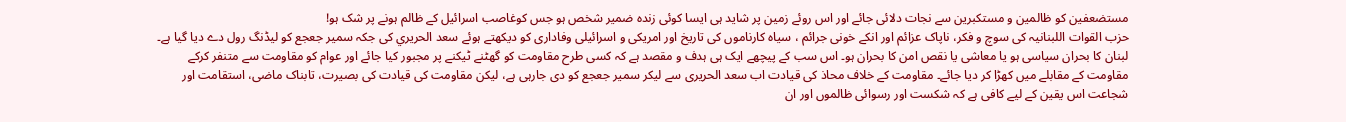مستضعفین کو ظالمین و مستکبرین سے نجات دلائی جائے اور اس روئے زمین پر شاید ہی ایسا کوئی زندہ ضمیر شخص ہو جس کوغاصب اسرائیل کے ظالم ہونے پر شک ہو!
حزب القوات اللبنانیہ کی سوچ و فکر، ناپاک عزائم اور انکے خونی جرائم ، سیاہ کارناموں کی تاریخ اور امریکی و اسرائیلی وفاداری کو دیکھتے ہوئے سعد الحريري کی جکہ سمیر جعجع کو لیڈنگ رول دے دیا گیا ہے۔
لبنان کا بحران سیاسی ہو یا معاشی یا نقص امن کا بحران ہو۔ اس سب کے پیچھے ایک ہی ہدف و مقصد ہے کہ کسی طرح مقاومت کو گھٹنے ٹیکنے پر مجبور کیا جائے اور عوام کو مقاومت سے متنفر کرکے مقاومت کے مقابلے میں کھڑا کر دیا جائے۔ مقاومت کے خلاف محاذ کی قیادت اب سعد الحریری سے لیکر سمیر جعجع کو دی جارہی ہے، لیکن مقاومت کی قیادت کی بصیرت، تابناک ماضی، استقامت اور شجاعت اس یقین کے لیے کافی ہے کہ شکست اور رسوائی ظالموں اور ان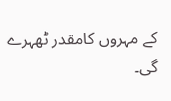کے مہروں کامقدر ٹھہرے گی۔